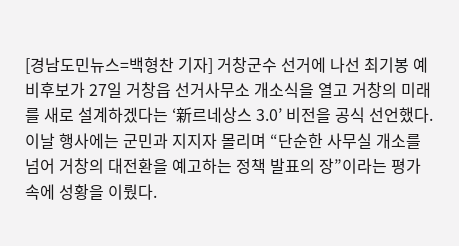[경남도민뉴스=백형찬 기자] 거창군수 선거에 나선 최기봉 예비후보가 27일 거창읍 선거사무소 개소식을 열고 거창의 미래를 새로 설계하겠다는 ‘新르네상스 3.0’ 비전을 공식 선언했다. 이날 행사에는 군민과 지지자 몰리며 “단순한 사무실 개소를 넘어 거창의 대전환을 예고하는 정책 발표의 장”이라는 평가 속에 성황을 이뤘다.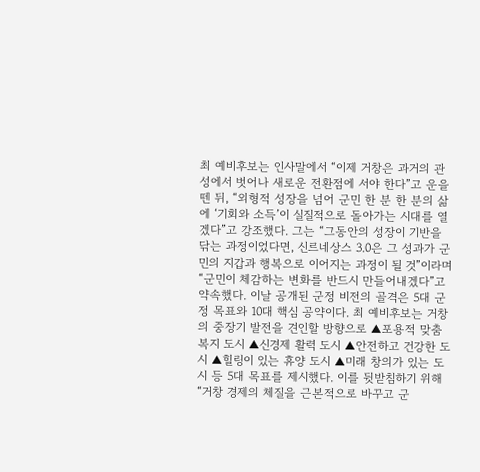최 예비후보는 인사말에서 “이제 거창은 과거의 관성에서 벗어나 새로운 전환점에 서야 한다”고 운을 뗀 뒤, “외형적 성장을 넘어 군민 한 분 한 분의 삶에 ‘기회와 소득’이 실질적으로 돌아가는 시대를 열겠다”고 강조했다. 그는 “그동안의 성장이 기반을 닦는 과정이었다면, 신르네상스 3.0은 그 성과가 군민의 지갑과 행복으로 이어지는 과정이 될 것”이라며 “군민이 체감하는 변화를 반드시 만들어내겠다”고 약속했다. 이날 공개된 군정 비전의 골격은 5대 군정 목표와 10대 핵심 공약이다. 최 예비후보는 거창의 중장기 발전을 견인할 방향으로 ▲포용적 맞춤 복지 도시 ▲신경제 활력 도시 ▲안전하고 건강한 도시 ▲힐링이 있는 휴양 도시 ▲미래 창의가 있는 도시 등 5대 목표를 제시했다. 이를 뒷받침하기 위해 “거창 경제의 체질을 근본적으로 바꾸고 군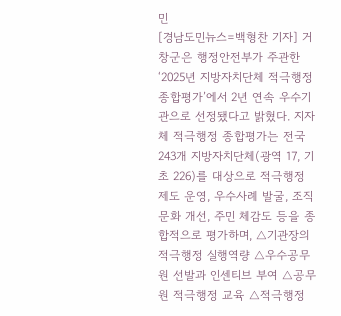민
[경남도민뉴스=백형찬 기자] 거창군은 행정안전부가 주관한 ‘2025년 지방자치단체 적극행정 종합평가’에서 2년 연속 우수기관으로 선정됐다고 밝혔다. 지자체 적극행정 종합평가는 전국 243개 지방자치단체(광역 17, 기초 226)를 대상으로 적극행정 제도 운영, 우수사례 발굴, 조직문화 개선, 주민 체감도 등을 종합적으로 평가하며, △기관장의 적극행정 실행역량 △우수공무원 선발과 인센티브 부여 △공무원 적극행정 교육 △적극행정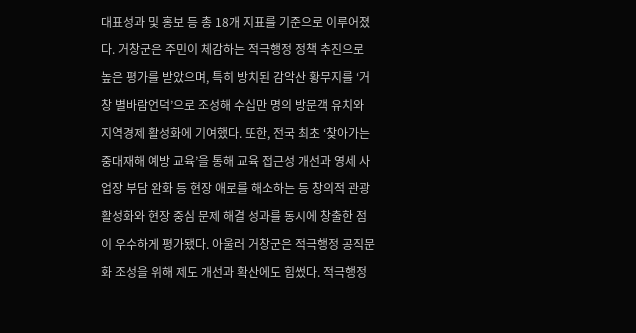대표성과 및 홍보 등 총 18개 지표를 기준으로 이루어졌다. 거창군은 주민이 체감하는 적극행정 정책 추진으로 높은 평가를 받았으며, 특히 방치된 감악산 황무지를 ‘거창 별바람언덕’으로 조성해 수십만 명의 방문객 유치와 지역경제 활성화에 기여했다. 또한, 전국 최초 ‘찾아가는 중대재해 예방 교육’을 통해 교육 접근성 개선과 영세 사업장 부담 완화 등 현장 애로를 해소하는 등 창의적 관광 활성화와 현장 중심 문제 해결 성과를 동시에 창출한 점이 우수하게 평가됐다. 아울러 거창군은 적극행정 공직문화 조성을 위해 제도 개선과 확산에도 힘썼다. 적극행정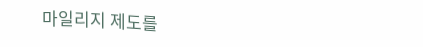마일리지 제도를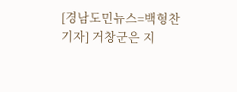[경남도민뉴스=백형찬 기자] 거창군은 지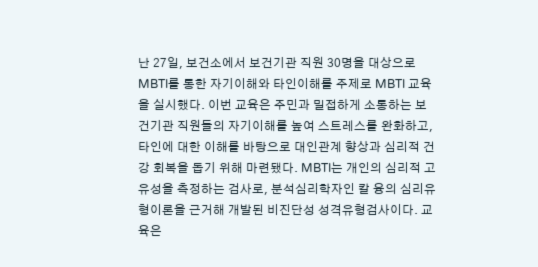난 27일, 보건소에서 보건기관 직원 30명을 대상으로 MBTI를 통한 자기이해와 타인이해를 주제로 MBTI 교육을 실시했다. 이번 교육은 주민과 밀접하게 소통하는 보건기관 직원들의 자기이해를 높여 스트레스를 완화하고, 타인에 대한 이해를 바탕으로 대인관계 향상과 심리적 건강 회복을 돕기 위해 마련됐다. MBTI는 개인의 심리적 고유성을 측정하는 검사로, 분석심리학자인 칼 융의 심리유형이론을 근거해 개발된 비진단성 성격유형검사이다. 교육은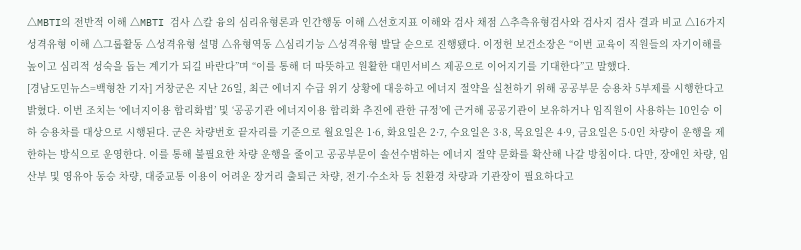△MBTI의 전반적 이해 △MBTI 검사 △칼 융의 심리유형론과 인간행동 이해 △선호지표 이해와 검사 채점 △추측유형검사와 검사지 검사 결과 비교 △16가지 성격유형 이해 △그룹활동 △성격유형 설명 △유형역동 △심리기능 △성격유형 발달 순으로 진행됐다. 이정헌 보건소장은 “이번 교육이 직원들의 자기이해를 높이고 심리적 성숙을 돕는 계기가 되길 바란다”며 “이를 통해 더 따뜻하고 원활한 대민서비스 제공으로 이어지기를 기대한다”고 말했다.
[경남도민뉴스=백형찬 기자] 거창군은 지난 26일, 최근 에너지 수급 위기 상황에 대응하고 에너지 절약을 실천하기 위해 공공부문 승용차 5부제를 시행한다고 밝혔다. 이번 조치는 ‘에너지이용 합리화법’ 및 ‘공공기관 에너지이용 합리화 추진에 관한 규정’에 근거해 공공기관이 보유하거나 임직원이 사용하는 10인승 이하 승용차를 대상으로 시행된다. 군은 차량번호 끝자리를 기준으로 월요일은 1·6, 화요일은 2·7, 수요일은 3·8, 목요일은 4·9, 금요일은 5·0인 차량이 운행을 제한하는 방식으로 운영한다. 이를 통해 불필요한 차량 운행을 줄이고 공공부문이 솔선수범하는 에너지 절약 문화를 확산해 나갈 방침이다. 다만, 장애인 차량, 임산부 및 영유아 동승 차량, 대중교통 이용이 어려운 장거리 출퇴근 차량, 전기·수소차 등 친환경 차량과 기관장이 필요하다고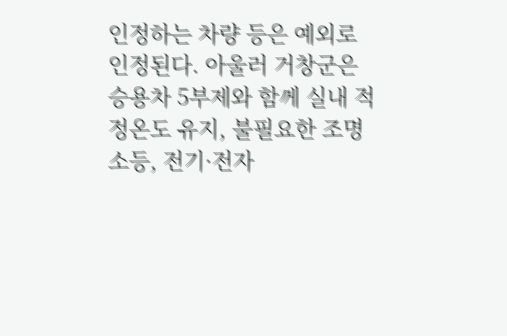인정하는 차량 등은 예외로 인정된다. 아울러 거창군은 승용차 5부제와 함께 실내 적정온도 유지, 불필요한 조명 소등, 전기·전자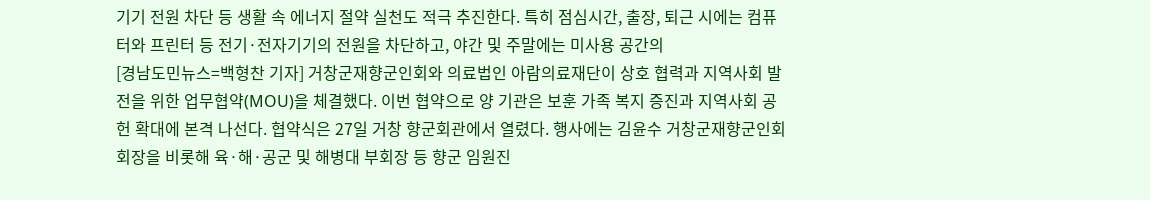기기 전원 차단 등 생활 속 에너지 절약 실천도 적극 추진한다. 특히 점심시간, 출장, 퇴근 시에는 컴퓨터와 프린터 등 전기·전자기기의 전원을 차단하고, 야간 및 주말에는 미사용 공간의
[경남도민뉴스=백형찬 기자] 거창군재향군인회와 의료법인 아람의료재단이 상호 협력과 지역사회 발전을 위한 업무협약(MOU)을 체결했다. 이번 협약으로 양 기관은 보훈 가족 복지 증진과 지역사회 공헌 확대에 본격 나선다. 협약식은 27일 거창 향군회관에서 열렸다. 행사에는 김윤수 거창군재향군인회 회장을 비롯해 육·해·공군 및 해병대 부회장 등 향군 임원진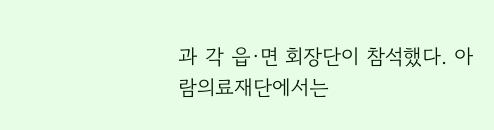과 각 읍·면 회장단이 참석했다. 아람의료재단에서는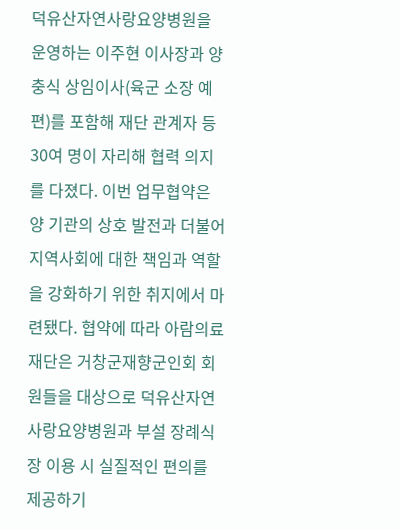덕유산자연사랑요양병원을 운영하는 이주현 이사장과 양충식 상임이사(육군 소장 예편)를 포함해 재단 관계자 등 30여 명이 자리해 협력 의지를 다졌다. 이번 업무협약은 양 기관의 상호 발전과 더불어 지역사회에 대한 책임과 역할을 강화하기 위한 취지에서 마련됐다. 협약에 따라 아람의료재단은 거창군재향군인회 회원들을 대상으로 덕유산자연사랑요양병원과 부설 장례식장 이용 시 실질적인 편의를 제공하기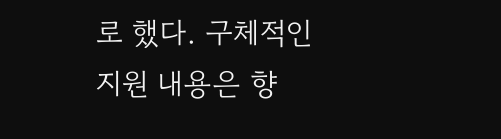로 했다. 구체적인 지원 내용은 향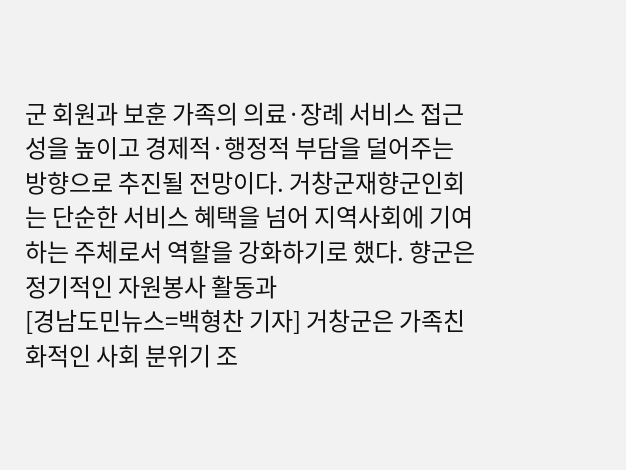군 회원과 보훈 가족의 의료·장례 서비스 접근성을 높이고 경제적·행정적 부담을 덜어주는 방향으로 추진될 전망이다. 거창군재향군인회는 단순한 서비스 혜택을 넘어 지역사회에 기여하는 주체로서 역할을 강화하기로 했다. 향군은 정기적인 자원봉사 활동과
[경남도민뉴스=백형찬 기자] 거창군은 가족친화적인 사회 분위기 조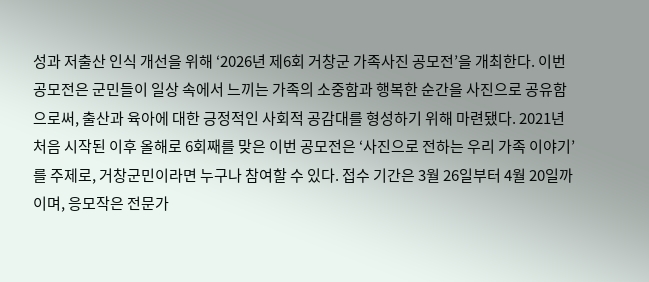성과 저출산 인식 개선을 위해 ‘2026년 제6회 거창군 가족사진 공모전’을 개최한다. 이번 공모전은 군민들이 일상 속에서 느끼는 가족의 소중함과 행복한 순간을 사진으로 공유함으로써, 출산과 육아에 대한 긍정적인 사회적 공감대를 형성하기 위해 마련됐다. 2021년 처음 시작된 이후 올해로 6회째를 맞은 이번 공모전은 ‘사진으로 전하는 우리 가족 이야기’를 주제로, 거창군민이라면 누구나 참여할 수 있다. 접수 기간은 3월 26일부터 4월 20일까이며, 응모작은 전문가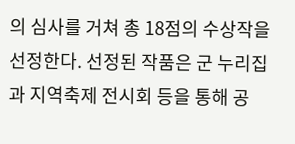의 심사를 거쳐 총 18점의 수상작을 선정한다. 선정된 작품은 군 누리집과 지역축제 전시회 등을 통해 공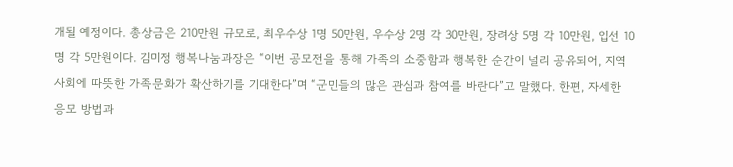개될 예정이다. 총상금은 210만원 규모로, 최우수상 1명 50만원, 우수상 2명 각 30만원, 장려상 5명 각 10만원, 입선 10명 각 5만원이다. 김미정 행복나눔과장은 “이번 공모전을 통해 가족의 소중함과 행복한 순간이 널리 공유되어, 지역사회에 따뜻한 가족문화가 확산하기를 기대한다”며 “군민들의 많은 관심과 참여를 바란다”고 말했다. 한편, 자세한 응모 방법과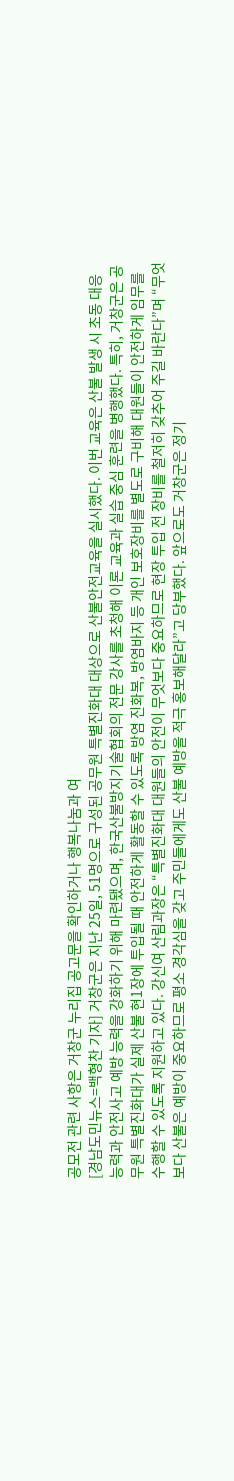공모전 관련 사항은 거창군 누리집 공고문을 확인하거나 행복나눔과 여
[경남도민뉴스=백형찬 기자] 거창군은 지난 25일, 51명으로 구성된 공무원 특별진화대 대상으로 산불안전교육을 실시했다. 이번 교육은 산불 발생 시 초동 대응 능력과 안전사고 예방 능력을 강화하기 위해 마련됐으며, 한국산불방지기술협회의 전문 강사를 초청해 이론 교육과 실습 중심 훈련을 병행했다. 특히, 거창군은 공무원 특별진화대가 실제 산불 현1장에 투입될 때 안전하게 활동할 수 있도록 방염 진화복, 방염바지 등 개인 보호장비를 별도로 구비해 대원들이 안전하게 임무를 수행할 수 있도록 지원하고 있다. 강신여 산림과장은 “특별진화대 대원들의 안전이 무엇보다 중요하므로 현장 투입 전 장비를 철저히 갖추어 주길 바란다”며 “무엇보다 산불은 예방이 중요하므로 평소 경각심을 갖고 주민들에게도 산불 예방을 적극 홍보해달라”고 당부했다. 앞으로도 거창군은 정기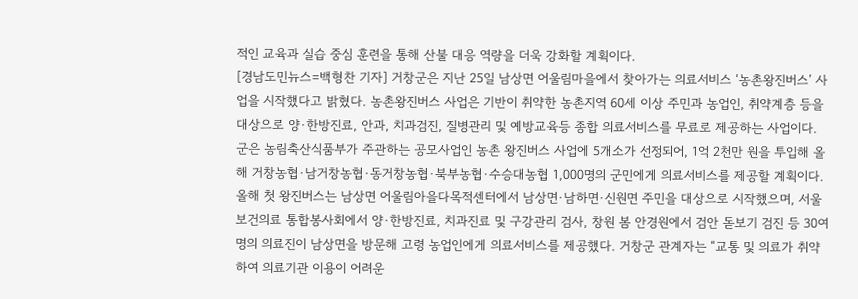적인 교육과 실습 중심 훈련을 통해 산불 대응 역량을 더욱 강화할 계획이다.
[경남도민뉴스=백형찬 기자] 거창군은 지난 25일 남상면 어울림마을에서 찾아가는 의료서비스 ‘농촌왕진버스’ 사업을 시작했다고 밝혔다. 농촌왕진버스 사업은 기반이 취약한 농촌지역 60세 이상 주민과 농업인, 취약계층 등을 대상으로 양·한방진료, 안과, 치과검진, 질병관리 및 예방교육등 종합 의료서비스를 무료로 제공하는 사업이다. 군은 농림축산식품부가 주관하는 공모사업인 농촌 왕진버스 사업에 5개소가 선정되어, 1억 2천만 원을 투입해 올해 거창농협·남거창농협·동거창농협·북부농협·수승대농협 1,000명의 군민에게 의료서비스를 제공할 계획이다. 올해 첫 왕진버스는 남상면 어울림아을다목적센터에서 남상면·남하면·신원면 주민을 대상으로 시작했으며, 서울 보건의료 통합봉사회에서 양·한방진료, 치과진료 및 구강관리 검사, 창원 봄 안경원에서 검안 돋보기 검진 등 30여 명의 의료진이 남상면을 방문해 고령 농업인에게 의료서비스를 제공했다. 거창군 관계자는 “교통 및 의료가 취약하여 의료기관 이용이 어려운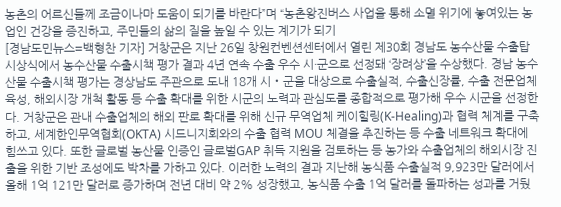농촌의 어르신들께 조금이나마 도움이 되기를 바란다”며 “농촌왕진버스 사업을 통해 소멸 위기에 놓여있는 농업인 건강을 증진하고, 주민들의 삶의 질을 높일 수 있는 계기가 되기
[경남도민뉴스=백형찬 기자] 거창군은 지난 26일 창원컨벤션센터에서 열린 제30회 경남도 농수산물 수출탑 시상식에서 농수산물 수출시책 평가 결과 4년 연속 수출 우수 시·군으로 선정돼 ‘장려상’을 수상했다. 경남 농수산물 수출시책 평가는 경상남도 주관으로 도내 18개 시‧군을 대상으로 수출실적, 수출신장률, 수출 전문업체 육성, 해외시장 개척 활동 등 수출 확대를 위한 시군의 노력과 관심도를 종합적으로 평가해 우수 시군을 선정한다. 거창군은 관내 수출업체의 해외 판로 확대를 위해 신규 무역업체 케이힐링(K-Healing)과 협력 체계를 구축하고, 세계한인무역협회(OKTA) 시드니지회와의 수출 협력 MOU 체결을 추진하는 등 수출 네트워크 확대에 힘쓰고 있다. 또한 글로벌 농산물 인증인 글로벌GAP 취득 지원을 검토하는 등 농가와 수출업체의 해외시장 진출을 위한 기반 조성에도 박차를 가하고 있다. 이러한 노력의 결과 지난해 농식품 수출실적 9,923만 달러에서 올해 1억 121만 달러로 증가하며 전년 대비 약 2% 성장했고, 농식품 수출 1억 달러를 돌파하는 성과를 거뒀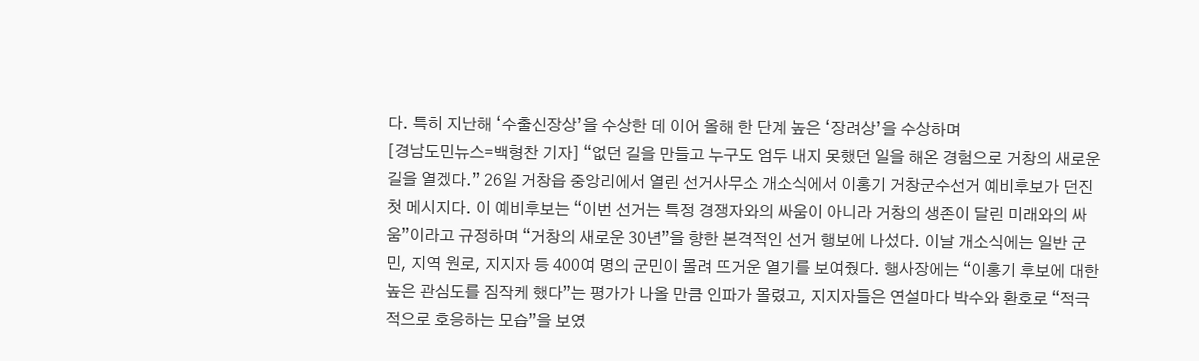다. 특히 지난해 ‘수출신장상’을 수상한 데 이어 올해 한 단계 높은 ‘장려상’을 수상하며
[경남도민뉴스=백형찬 기자] “없던 길을 만들고 누구도 엄두 내지 못했던 일을 해온 경험으로 거창의 새로운 길을 열겠다.” 26일 거창읍 중앙리에서 열린 선거사무소 개소식에서 이홍기 거창군수선거 예비후보가 던진 첫 메시지다. 이 예비후보는 “이번 선거는 특정 경쟁자와의 싸움이 아니라 거창의 생존이 달린 미래와의 싸움”이라고 규정하며 “거창의 새로운 30년”을 향한 본격적인 선거 행보에 나섰다. 이날 개소식에는 일반 군민, 지역 원로, 지지자 등 400여 명의 군민이 몰려 뜨거운 열기를 보여줬다. 행사장에는 “이홍기 후보에 대한 높은 관심도를 짐작케 했다”는 평가가 나올 만큼 인파가 몰렸고, 지지자들은 연설마다 박수와 환호로 “적극적으로 호응하는 모습”을 보였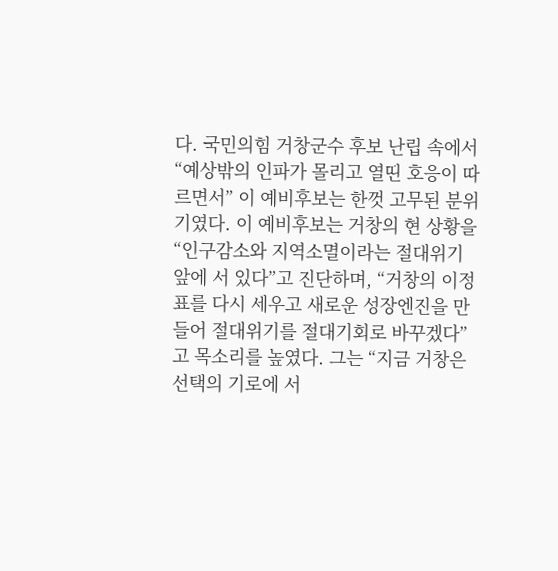다. 국민의힘 거창군수 후보 난립 속에서 “예상밖의 인파가 몰리고 열띤 호응이 따르면서” 이 예비후보는 한껏 고무된 분위기였다. 이 예비후보는 거창의 현 상황을 “인구감소와 지역소멸이라는 절대위기 앞에 서 있다”고 진단하며, “거창의 이정표를 다시 세우고 새로운 성장엔진을 만들어 절대위기를 절대기회로 바꾸겠다”고 목소리를 높였다. 그는 “지금 거창은 선택의 기로에 서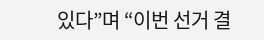있다”며 “이번 선거 결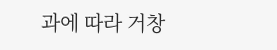과에 따라 거창